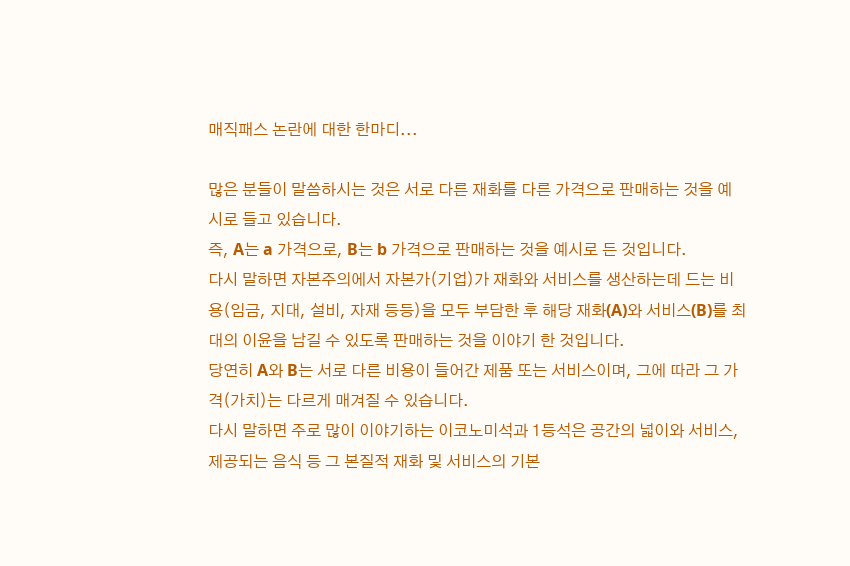매직패스 논란에 대한 한마디...

많은 분들이 말씀하시는 것은 서로 다른 재화를 다른 가격으로 판매하는 것을 예시로 들고 있습니다.
즉, A는 a 가격으로, B는 b 가격으로 판매하는 것을 예시로 든 것입니다.
다시 말하면 자본주의에서 자본가(기업)가 재화와 서비스를 생산하는데 드는 비용(임금, 지대, 설비, 자재 등등)을 모두 부담한 후 해당 재화(A)와 서비스(B)를 최대의 이윤을 남길 수 있도록 판매하는 것을 이야기 한 것입니다.
당연히 A와 B는 서로 다른 비용이 들어간 제품 또는 서비스이며, 그에 따라 그 가격(가치)는 다르게 매겨질 수 있습니다.
다시 말하면 주로 많이 이야기하는 이코노미석과 1등석은 공간의 넓이와 서비스, 제공되는 음식 등 그 본질적 재화 및 서비스의 기본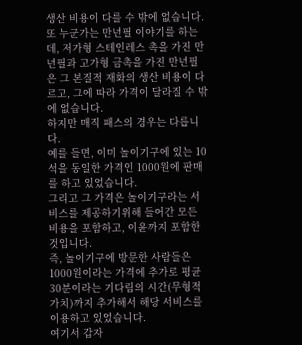생산 비용이 다를 수 밖에 없습니다.
또 누군가는 만년필 이야기를 하는데, 저가형 스테인레스 촉을 가진 만년필과 고가형 금촉을 가진 만년필은 그 본질적 재화의 생산 비용이 다르고, 그에 따라 가격이 달라질 수 밖에 없습니다.
하지만 매직 패스의 경우는 다릅니다.
예를 들면, 이미 놀이기구에 있는 10석을 동일한 가격인 1000원에 판매를 하고 있었습니다.
그리고 그 가격은 놀이기구라는 서비스를 제공하기위해 들어간 모든 비용을 포함하고, 이윤까지 포함한 것입니다.
즉, 놀이기구에 방문한 사람들은 1000원이라는 가격에 추가로 평균 30분이라는 기다림의 시간(무형적 가치)까지 추가해서 해당 서비스를 이용하고 있었습니다.
여기서 갑자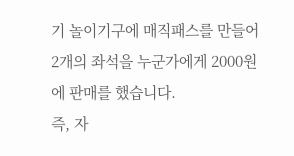기 놀이기구에 매직패스를 만들어 2개의 좌석을 누군가에게 2000원에 판매를 했습니다.
즉, 자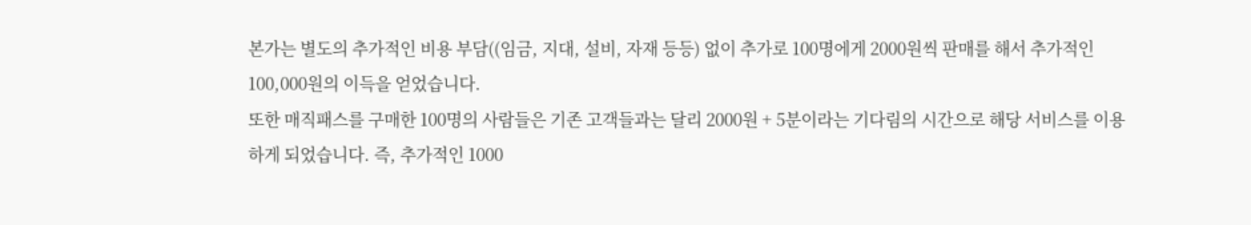본가는 별도의 추가적인 비용 부담((임금, 지대, 설비, 자재 등등) 없이 추가로 100명에게 2000원씩 판매를 해서 추가적인 100,000원의 이득을 얻었습니다.
또한 매직패스를 구매한 100명의 사람들은 기존 고객들과는 달리 2000원 + 5분이라는 기다림의 시간으로 해당 서비스를 이용하게 되었습니다. 즉, 추가적인 1000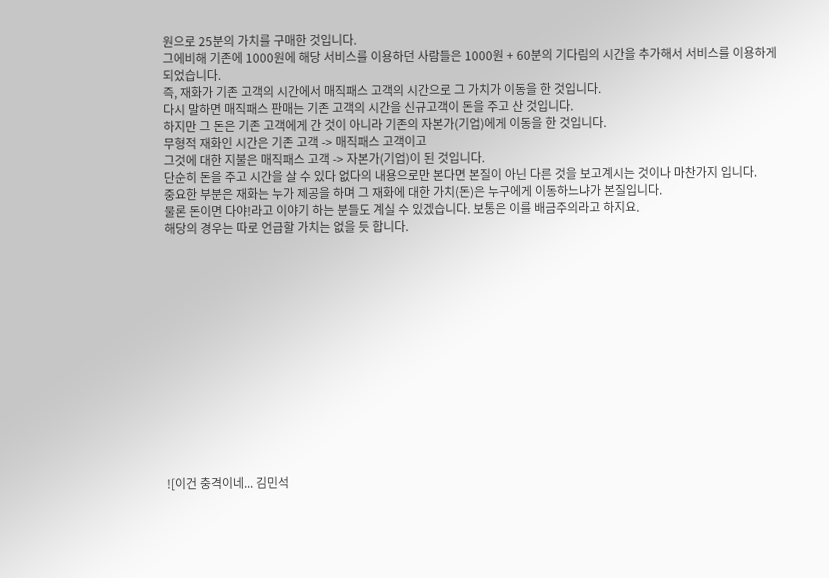원으로 25분의 가치를 구매한 것입니다.
그에비해 기존에 1000원에 해당 서비스를 이용하던 사람들은 1000원 + 60분의 기다림의 시간을 추가해서 서비스를 이용하게 되었습니다.
즉, 재화가 기존 고객의 시간에서 매직패스 고객의 시간으로 그 가치가 이동을 한 것입니다.
다시 말하면 매직패스 판매는 기존 고객의 시간을 신규고객이 돈을 주고 산 것입니다.
하지만 그 돈은 기존 고객에게 간 것이 아니라 기존의 자본가(기업)에게 이동을 한 것입니다.
무형적 재화인 시간은 기존 고객 -> 매직패스 고객이고
그것에 대한 지불은 매직패스 고객 -> 자본가(기업)이 된 것입니다.
단순히 돈을 주고 시간을 살 수 있다 없다의 내용으로만 본다면 본질이 아닌 다른 것을 보고계시는 것이나 마찬가지 입니다.
중요한 부분은 재화는 누가 제공을 하며 그 재화에 대한 가치(돈)은 누구에게 이동하느냐가 본질입니다.
물론 돈이면 다야!라고 이야기 하는 분들도 계실 수 있겠습니다. 보통은 이를 배금주의라고 하지요.
해당의 경우는 따로 언급할 가치는 없을 듯 합니다.














![이건 충격이네... 김민석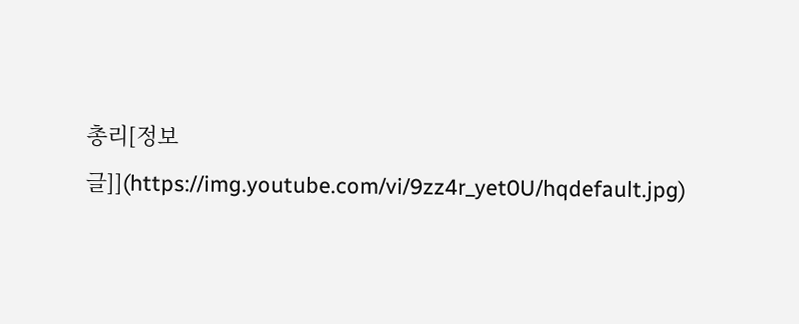총리[정보글]](https://img.youtube.com/vi/9zz4r_yet0U/hqdefault.jpg)